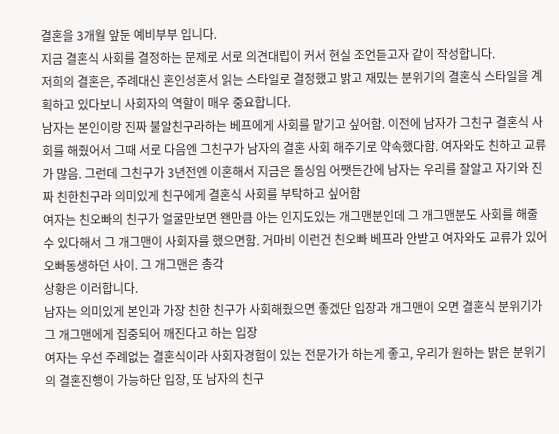결혼을 3개월 앞둔 예비부부 입니다.
지금 결혼식 사회를 결정하는 문제로 서로 의견대립이 커서 현실 조언듣고자 같이 작성합니다.
저희의 결혼은, 주례대신 혼인성혼서 읽는 스타일로 결정했고 밝고 재밌는 분위기의 결혼식 스타일을 계획하고 있다보니 사회자의 역할이 매우 중요합니다.
남자는 본인이랑 진짜 불알친구라하는 베프에게 사회를 맡기고 싶어함. 이전에 남자가 그친구 결혼식 사회를 해줬어서 그때 서로 다음엔 그친구가 남자의 결혼 사회 해주기로 약속했다함. 여자와도 친하고 교류가 많음. 그런데 그친구가 3년전엔 이혼해서 지금은 돌싱임 어쨋든간에 남자는 우리를 잘알고 자기와 진짜 친한친구라 의미있게 친구에게 결혼식 사회를 부탁하고 싶어함
여자는 친오빠의 친구가 얼굴만보면 왠만큼 아는 인지도있는 개그맨분인데 그 개그맨분도 사회를 해줄 수 있다해서 그 개그맨이 사회자를 했으면함. 거마비 이런건 친오빠 베프라 안받고 여자와도 교류가 있어 오빠동생하던 사이. 그 개그맨은 총각
상황은 이러합니다.
남자는 의미있게 본인과 가장 친한 친구가 사회해줬으면 좋겠단 입장과 개그맨이 오면 결혼식 분위기가 그 개그맨에게 집중되어 깨진다고 하는 입장
여자는 우선 주례없는 결혼식이라 사회자경험이 있는 전문가가 하는게 좋고, 우리가 원하는 밝은 분위기의 결혼진행이 가능하단 입장, 또 남자의 친구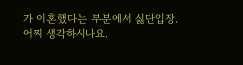가 이혼했다는 부분에서 싫단입장.
어찌 생각하시나요.